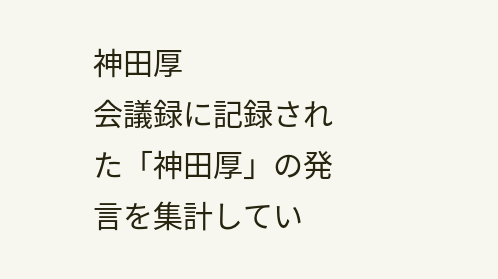神田厚
会議録に記録された「神田厚」の発言を集計してい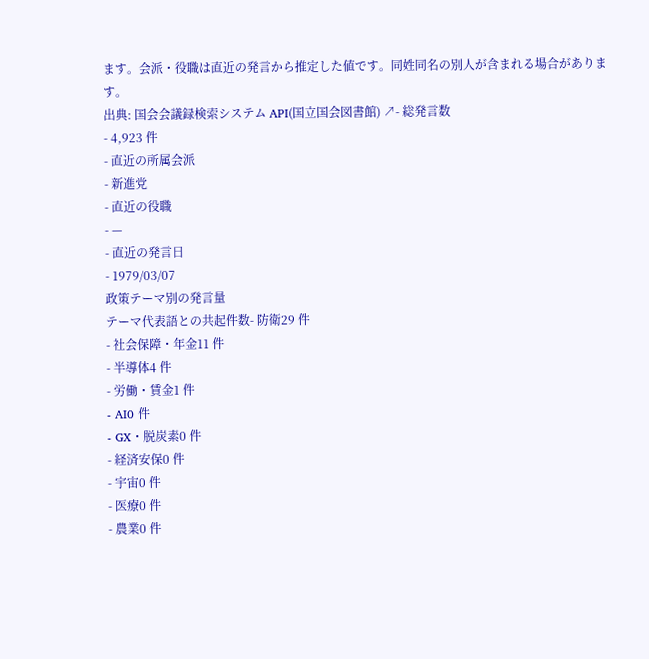ます。会派・役職は直近の発言から推定した値です。同姓同名の別人が含まれる場合があります。
出典: 国会会議録検索システム API(国立国会図書館) ↗- 総発言数
- 4,923 件
- 直近の所属会派
- 新進党
- 直近の役職
- —
- 直近の発言日
- 1979/03/07
政策テーマ別の発言量
テーマ代表語との共起件数- 防衛29 件
- 社会保障・年金11 件
- 半導体4 件
- 労働・賃金1 件
- AI0 件
- GX・脱炭素0 件
- 経済安保0 件
- 宇宙0 件
- 医療0 件
- 農業0 件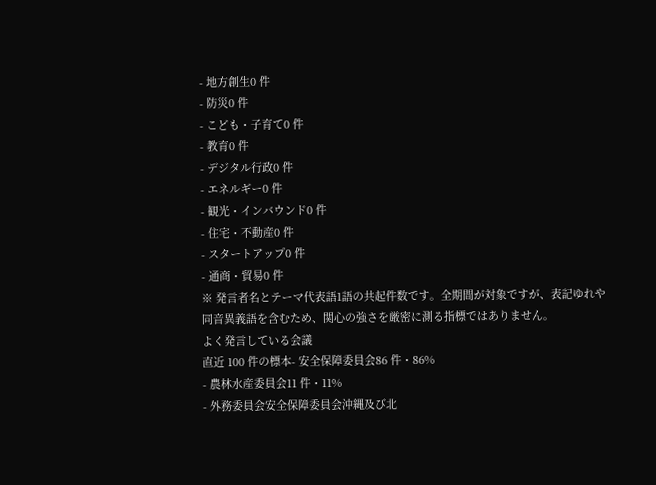- 地方創生0 件
- 防災0 件
- こども・子育て0 件
- 教育0 件
- デジタル行政0 件
- エネルギー0 件
- 観光・インバウンド0 件
- 住宅・不動産0 件
- スタートアップ0 件
- 通商・貿易0 件
※ 発言者名とテーマ代表語1語の共起件数です。全期間が対象ですが、表記ゆれや 同音異義語を含むため、関心の強さを厳密に測る指標ではありません。
よく発言している会議
直近 100 件の標本- 安全保障委員会86 件・86%
- 農林水産委員会11 件・11%
- 外務委員会安全保障委員会沖縄及び北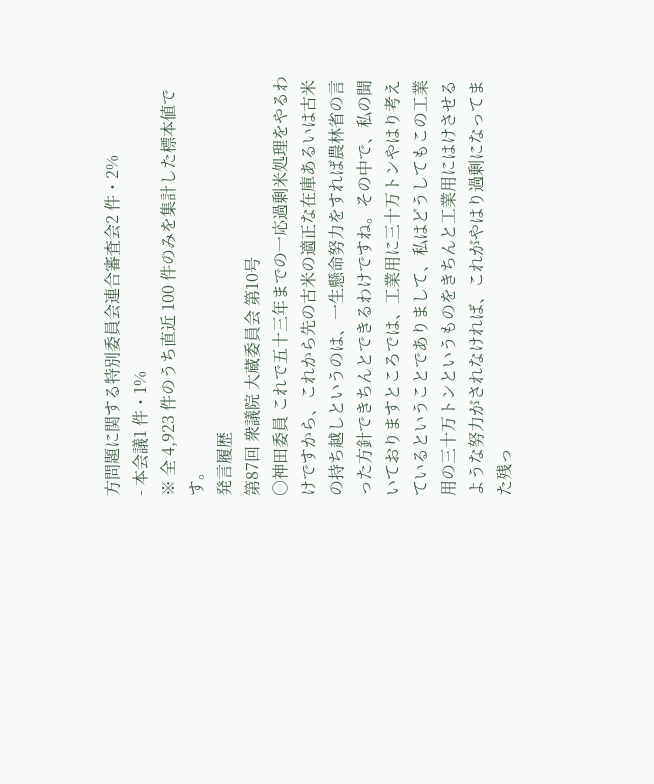方問題に関する特別委員会連合審査会2 件・2%
- 本会議1 件・1%
※ 全 4,923 件のうち直近 100 件のみを集計した標本値です。
発言履歴
第87回 衆議院 大蔵委員会 第10号
○神田委員 これで五十三年までの一応過剰米処理をやるわけですから、これから先の古米の適正な在庫あるいは古米の持ち越しというのは、一生懸命努力をすれば農林省の言った方針できちんとできるわけですね。その中で、私の聞いておりますところでは、工業用に三十万トンやはり考えているということでありまして、私はどうしてもこの工業用の三十万トンというものをきちんと工業用にはけさせるような努力がされなければ、これがやはり過剰になってまた残っ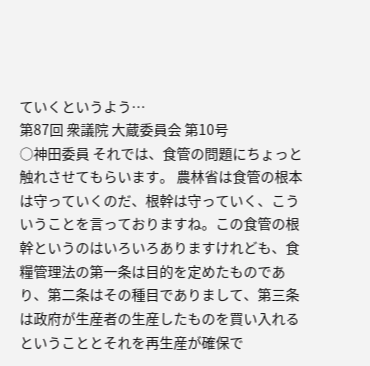ていくというよう…
第87回 衆議院 大蔵委員会 第10号
○神田委員 それでは、食管の問題にちょっと触れさせてもらいます。 農林省は食管の根本は守っていくのだ、根幹は守っていく、こういうことを言っておりますね。この食管の根幹というのはいろいろありますけれども、食糧管理法の第一条は目的を定めたものであり、第二条はその種目でありまして、第三条は政府が生産者の生産したものを買い入れるということとそれを再生産が確保で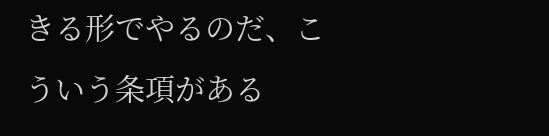きる形でやるのだ、こういう条項がある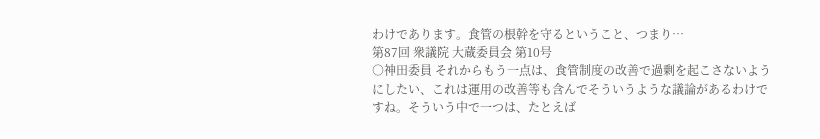わけであります。食管の根幹を守るということ、つまり…
第87回 衆議院 大蔵委員会 第10号
○神田委員 それからもう一点は、食管制度の改善で過剰を起こさないようにしたい、これは運用の改善等も含んでそういうような議論があるわけですね。そういう中で一つは、たとえば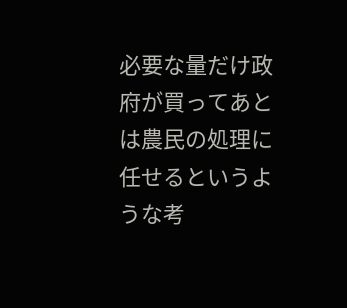必要な量だけ政府が買ってあとは農民の処理に任せるというような考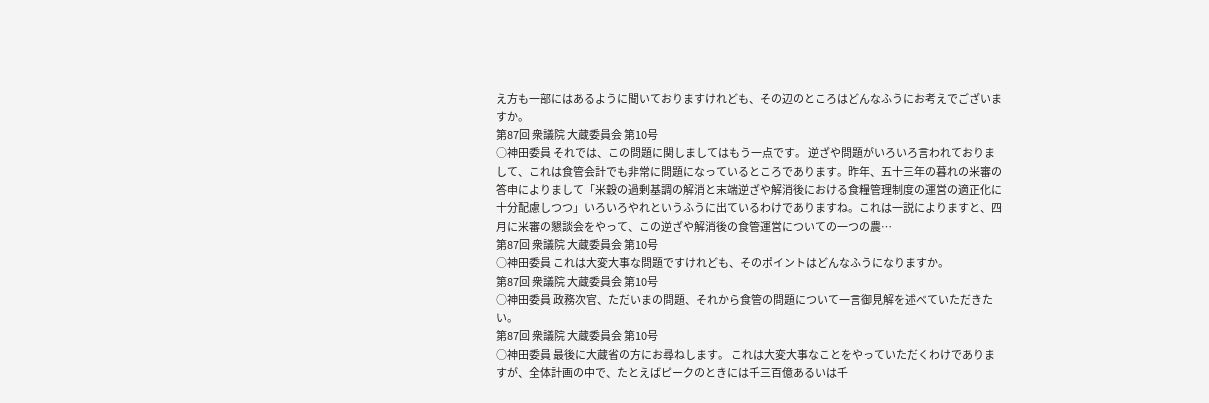え方も一部にはあるように聞いておりますけれども、その辺のところはどんなふうにお考えでございますか。
第87回 衆議院 大蔵委員会 第10号
○神田委員 それでは、この問題に関しましてはもう一点です。 逆ざや問題がいろいろ言われておりまして、これは食管会計でも非常に問題になっているところであります。昨年、五十三年の暮れの米審の答申によりまして「米穀の過剰基調の解消と末端逆ざや解消後における食糧管理制度の運営の適正化に十分配慮しつつ」いろいろやれというふうに出ているわけでありますね。これは一説によりますと、四月に米審の懇談会をやって、この逆ざや解消後の食管運営についての一つの農…
第87回 衆議院 大蔵委員会 第10号
○神田委員 これは大変大事な問題ですけれども、そのポイントはどんなふうになりますか。
第87回 衆議院 大蔵委員会 第10号
○神田委員 政務次官、ただいまの問題、それから食管の問題について一言御見解を述べていただきたい。
第87回 衆議院 大蔵委員会 第10号
○神田委員 最後に大蔵省の方にお尋ねします。 これは大変大事なことをやっていただくわけでありますが、全体計画の中で、たとえばピークのときには千三百億あるいは千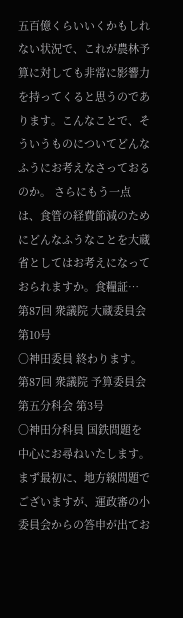五百億くらいいくかもしれない状況で、これが農林予算に対しても非常に影響力を持ってくると思うのであります。こんなことで、そういうものについてどんなふうにお考えなさっておるのか。 さらにもう一点は、食管の経費節減のためにどんなふうなことを大蔵省としてはお考えになっておられますか。食糧証…
第87回 衆議院 大蔵委員会 第10号
○神田委員 終わります。
第87回 衆議院 予算委員会第五分科会 第3号
○神田分科員 国鉄問題を中心にお尋ねいたします。 まず最初に、地方線問題でございますが、運政審の小委員会からの答申が出てお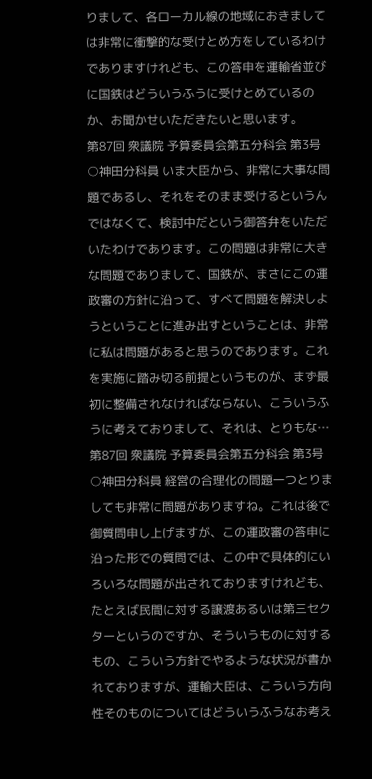りまして、各ローカル線の地域におきましては非常に衝撃的な受けとめ方をしているわけでありますけれども、この答申を運輸省並びに国鉄はどういうふうに受けとめているのか、お聞かせいただきたいと思います。
第87回 衆議院 予算委員会第五分科会 第3号
○神田分科員 いま大臣から、非常に大事な問題であるし、それをそのまま受けるというんではなくて、検討中だという御答弁をいただいたわけであります。この問題は非常に大きな問題でありまして、国鉄が、まさにこの運政審の方針に沿って、すべて問題を解決しようということに進み出すということは、非常に私は問題があると思うのであります。これを実施に踏み切る前提というものが、まず最初に整備されなければならない、こういうふうに考えておりまして、それは、とりもな…
第87回 衆議院 予算委員会第五分科会 第3号
○神田分科員 経営の合理化の問題一つとりましても非常に問題がありますね。これは後で御質問申し上げますが、この運政審の答申に沿った形での質問では、この中で具体的にいろいろな問題が出されておりますけれども、たとえば民間に対する譲渡あるいは第三セクターというのですか、そういうものに対するもの、こういう方針でやるような状況が書かれておりますが、運輸大臣は、こういう方向性そのものについてはどういうふうなお考え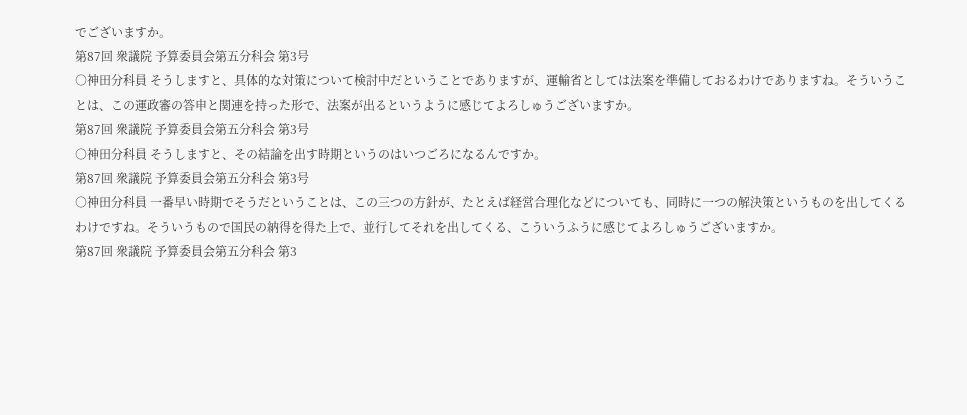でございますか。
第87回 衆議院 予算委員会第五分科会 第3号
○神田分科員 そうしますと、具体的な対策について検討中だということでありますが、運輸省としては法案を準備しておるわけでありますね。そういうことは、この運政審の答申と関連を持った形で、法案が出るというように感じてよろしゅうございますか。
第87回 衆議院 予算委員会第五分科会 第3号
○神田分科員 そうしますと、その結論を出す時期というのはいつごろになるんですか。
第87回 衆議院 予算委員会第五分科会 第3号
○神田分科員 一番早い時期でそうだということは、この三つの方針が、たとえば経営合理化などについても、同時に一つの解決策というものを出してくるわけですね。そういうもので国民の納得を得た上で、並行してそれを出してくる、こういうふうに感じてよろしゅうございますか。
第87回 衆議院 予算委員会第五分科会 第3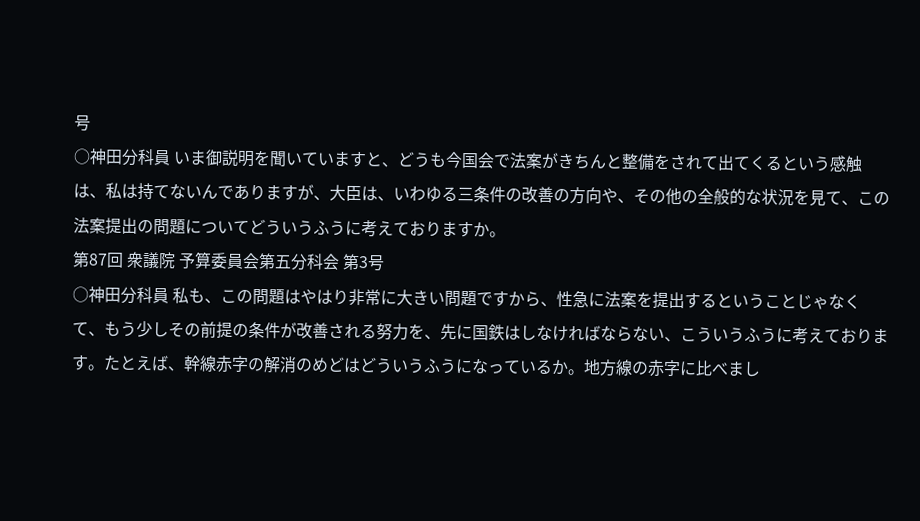号
○神田分科員 いま御説明を聞いていますと、どうも今国会で法案がきちんと整備をされて出てくるという感触は、私は持てないんでありますが、大臣は、いわゆる三条件の改善の方向や、その他の全般的な状況を見て、この法案提出の問題についてどういうふうに考えておりますか。
第87回 衆議院 予算委員会第五分科会 第3号
○神田分科員 私も、この問題はやはり非常に大きい問題ですから、性急に法案を提出するということじゃなくて、もう少しその前提の条件が改善される努力を、先に国鉄はしなければならない、こういうふうに考えております。たとえば、幹線赤字の解消のめどはどういうふうになっているか。地方線の赤字に比べまし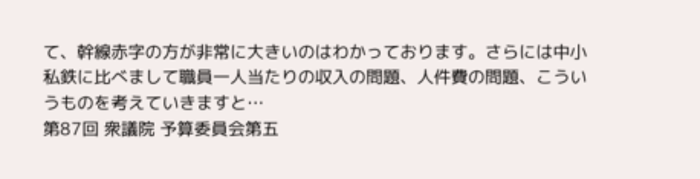て、幹線赤字の方が非常に大きいのはわかっております。さらには中小私鉄に比べまして職員一人当たりの収入の問題、人件費の問題、こういうものを考えていきますと…
第87回 衆議院 予算委員会第五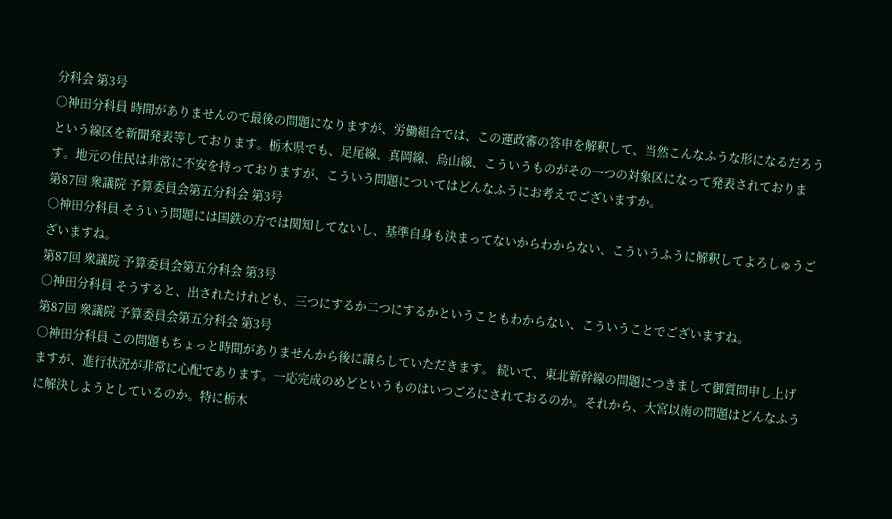分科会 第3号
○神田分科員 時間がありませんので最後の問題になりますが、労働組合では、この運政審の答申を解釈して、当然こんなふうな形になるだろうという線区を新聞発表等しております。栃木県でも、足尾線、真岡線、烏山線、こういうものがその一つの対象区になって発表されております。地元の住民は非常に不安を持っておりますが、こういう問題についてはどんなふうにお考えでございますか。
第87回 衆議院 予算委員会第五分科会 第3号
○神田分科員 そういう問題には国鉄の方では関知してないし、基準自身も決まってないからわからない、こういうふうに解釈してよろしゅうございますね。
第87回 衆議院 予算委員会第五分科会 第3号
○神田分科員 そうすると、出されたけれども、三つにするか二つにするかということもわからない、こういうことでございますね。
第87回 衆議院 予算委員会第五分科会 第3号
○神田分科員 この問題もちょっと時間がありませんから後に譲らしていただきます。 続いて、東北新幹線の問題につきまして御質問申し上げますが、進行状況が非常に心配であります。一応完成のめどというものはいつごろにされておるのか。それから、大宮以南の問題はどんなふうに解決しようとしているのか。特に栃木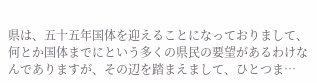県は、五十五年国体を迎えることになっておりまして、何とか国体までにという多くの県民の要望があるわけなんでありますが、その辺を踏まえまして、ひとつま…